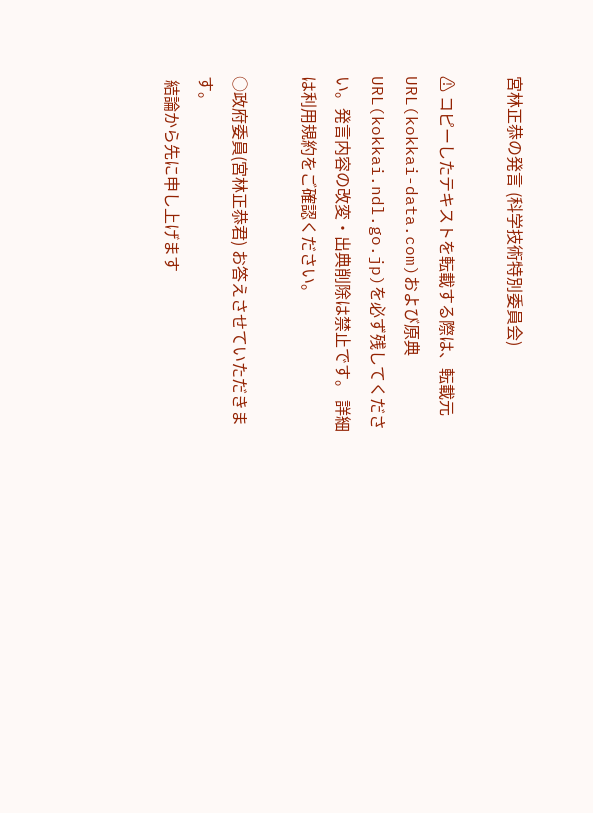宮林正恭の発言 (科学技術特別委員会)

⚠ コピーしたテキストを転載する際は、転載元URL(kokkai-data.com)および原典URL(kokkai.ndl.go.jp)を必ず残してください。発言内容の改変・出典削除は禁止です。 詳細は利用規約をご確認ください。

○政府委員(宮林正恭君) お答えさせていただきます。
 結論から先に申し上げます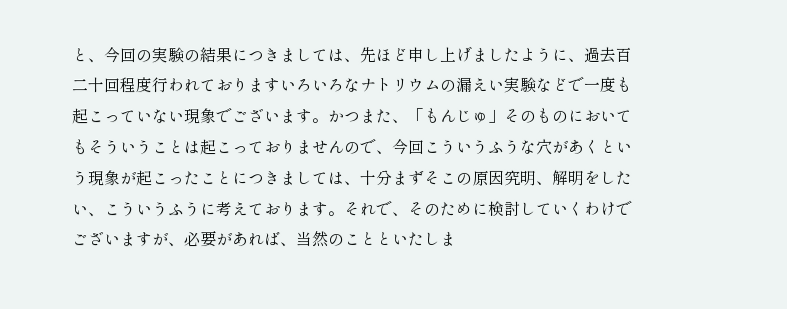と、今回の実験の結果につきましては、先ほど申し上げましたように、過去百二十回程度行われておりますいろいろなナトリウムの漏えい実験などで一度も起こっていない現象でございます。かつまた、「もんじゅ」そのものにおいてもそういうことは起こっておりませんので、今回こういうふうな穴があくという現象が起こったことにつきましては、十分まずそこの原因究明、解明をしたい、こういうふうに考えております。それで、そのために検討していくわけでございますが、必要があれば、当然のことといたしま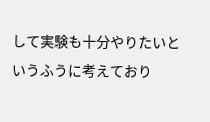して実験も十分やりたいというふうに考えており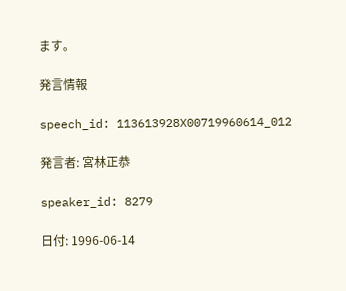ます。

発言情報

speech_id: 113613928X00719960614_012

発言者: 宮林正恭

speaker_id: 8279

日付: 1996-06-14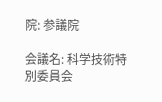院: 参議院

会議名: 科学技術特別委員会